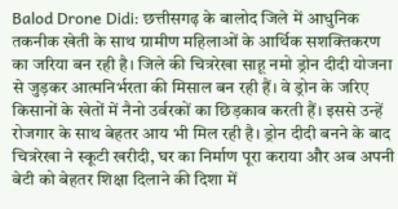Balod Drone Didi: छत्तीसगढ़ के बालोद जिले में आधुनिक तकनीक खेती के साथ ग्रामीण महिलाओं के आर्थिक सशक्तिकरण का जरिया बन रही है। जिले की चित्ररेखा साहू नमो ड्रोन दीदी योजना से जुड़कर आत्मनिर्भरता की मिसाल बन रही हैं। वे ड्रोन के जरिए किसानों के खेतों में नैनो उर्वरकों का छिड़काव करती हैं। इससे उन्हें रोजगार के साथ बेहतर आय भी मिल रही है। ड्रोन दीदी बनने के बाद चित्ररेखा ने स्कूटी खरीदी, घर का निर्माण पूरा कराया और अब अपनी बेटी को बेहतर शिक्षा दिलाने की दिशा में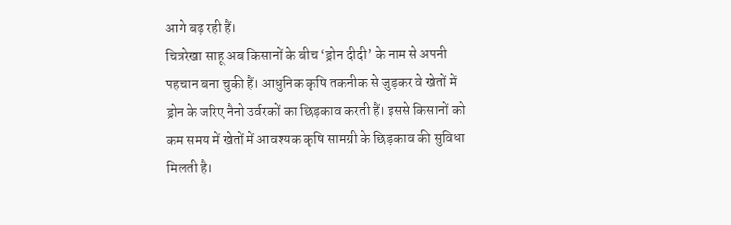आगे बढ़ रही हैं।
चित्ररेखा साहू अब किसानों के बीच ‘ड्रोन दीदी’ के नाम से अपनी पहचान बना चुकी हैं। आधुनिक कृषि तकनीक से जुड़कर वे खेतों में ड्रोन के जरिए नैनो उर्वरकों का छिड़काव करती हैं। इससे किसानों को कम समय में खेतों में आवश्यक कृषि सामग्री के छिड़काव की सुविधा मिलती है।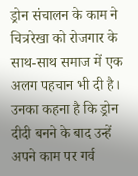ड्रोन संचालन के काम ने चित्ररेखा को रोजगार के साथ-साथ समाज में एक अलग पहचान भी दी है। उनका कहना है कि ड्रोन दीदी बनने के बाद उन्हें अपने काम पर गर्व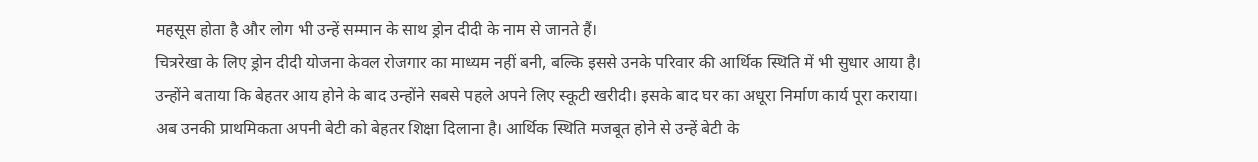महसूस होता है और लोग भी उन्हें सम्मान के साथ ड्रोन दीदी के नाम से जानते हैं।
चित्ररेखा के लिए ड्रोन दीदी योजना केवल रोजगार का माध्यम नहीं बनी, बल्कि इससे उनके परिवार की आर्थिक स्थिति में भी सुधार आया है। उन्होंने बताया कि बेहतर आय होने के बाद उन्होंने सबसे पहले अपने लिए स्कूटी खरीदी। इसके बाद घर का अधूरा निर्माण कार्य पूरा कराया।
अब उनकी प्राथमिकता अपनी बेटी को बेहतर शिक्षा दिलाना है। आर्थिक स्थिति मजबूत होने से उन्हें बेटी के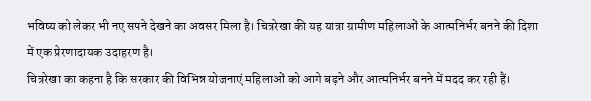भविष्य को लेकर भी नए सपने देखने का अवसर मिला है। चित्ररेखा की यह यात्रा ग्रामीण महिलाओं के आत्मनिर्भर बनने की दिशा में एक प्रेरणादायक उदाहरण है।
चित्ररेखा का कहना है कि सरकार की विभिन्न योजनाएं महिलाओं को आगे बढ़ने और आत्मनिर्भर बनने में मदद कर रही हैं।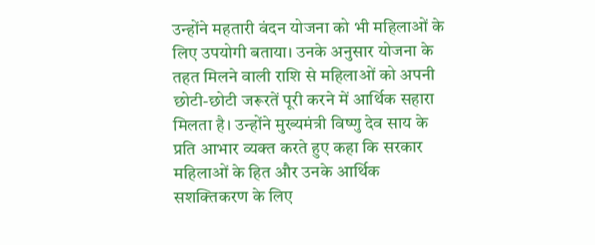उन्होंने महतारी वंदन योजना को भी महिलाओं के लिए उपयोगी बताया। उनके अनुसार योजना के तहत मिलने वाली राशि से महिलाओं को अपनी छोटी-छोटी जरूरतें पूरी करने में आर्थिक सहारा मिलता है। उन्होंने मुख्यमंत्री विष्णु देव साय के प्रति आभार व्यक्त करते हुए कहा कि सरकार महिलाओं के हित और उनके आर्थिक सशक्तिकरण के लिए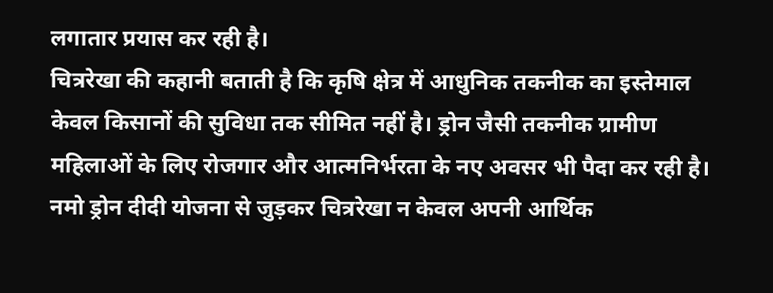लगातार प्रयास कर रही है।
चित्ररेखा की कहानी बताती है कि कृषि क्षेत्र में आधुनिक तकनीक का इस्तेमाल केवल किसानों की सुविधा तक सीमित नहीं है। ड्रोन जैसी तकनीक ग्रामीण महिलाओं के लिए रोजगार और आत्मनिर्भरता के नए अवसर भी पैदा कर रही है। नमो ड्रोन दीदी योजना से जुड़कर चित्ररेखा न केवल अपनी आर्थिक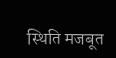स्थिति मजबूत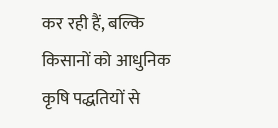कर रही हैं, बल्कि किसानों को आधुनिक कृषि पद्धतियों से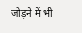जोड़ने में भी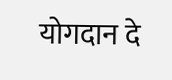योगदान दे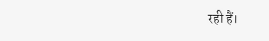रही हैं।